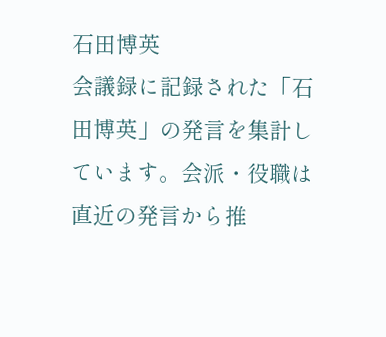石田博英
会議録に記録された「石田博英」の発言を集計しています。会派・役職は直近の発言から推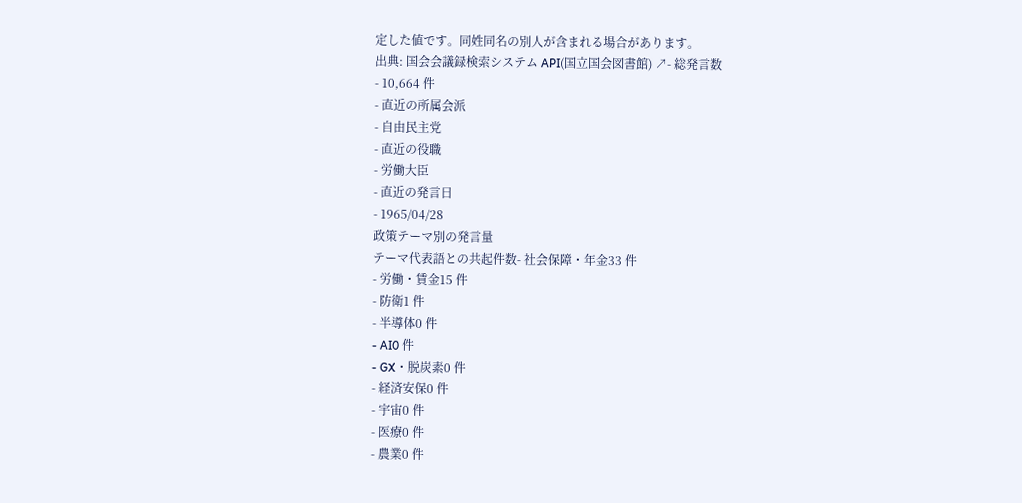定した値です。同姓同名の別人が含まれる場合があります。
出典: 国会会議録検索システム API(国立国会図書館) ↗- 総発言数
- 10,664 件
- 直近の所属会派
- 自由民主党
- 直近の役職
- 労働大臣
- 直近の発言日
- 1965/04/28
政策テーマ別の発言量
テーマ代表語との共起件数- 社会保障・年金33 件
- 労働・賃金15 件
- 防衛1 件
- 半導体0 件
- AI0 件
- GX・脱炭素0 件
- 経済安保0 件
- 宇宙0 件
- 医療0 件
- 農業0 件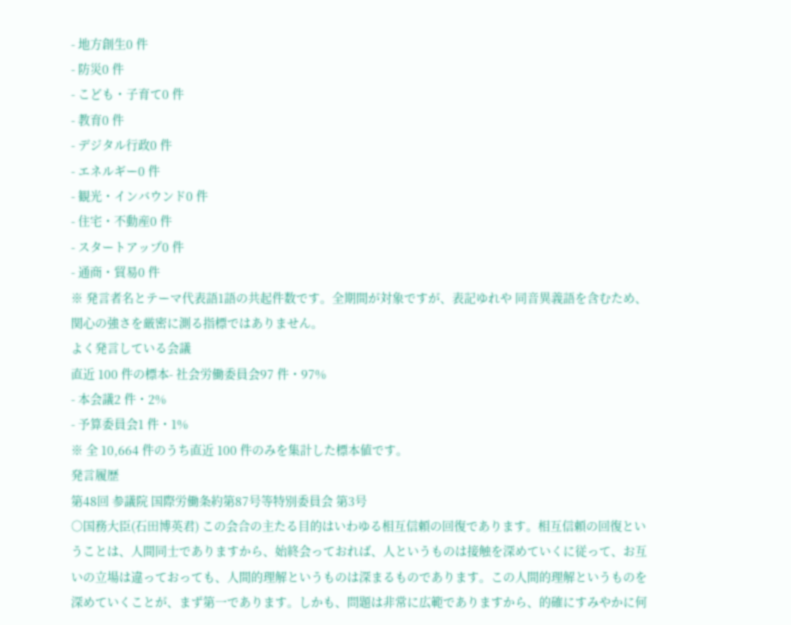- 地方創生0 件
- 防災0 件
- こども・子育て0 件
- 教育0 件
- デジタル行政0 件
- エネルギー0 件
- 観光・インバウンド0 件
- 住宅・不動産0 件
- スタートアップ0 件
- 通商・貿易0 件
※ 発言者名とテーマ代表語1語の共起件数です。全期間が対象ですが、表記ゆれや 同音異義語を含むため、関心の強さを厳密に測る指標ではありません。
よく発言している会議
直近 100 件の標本- 社会労働委員会97 件・97%
- 本会議2 件・2%
- 予算委員会1 件・1%
※ 全 10,664 件のうち直近 100 件のみを集計した標本値です。
発言履歴
第48回 参議院 国際労働条約第87号等特別委員会 第3号
○国務大臣(石田博英君) この会合の主たる目的はいわゆる相互信頼の回復であります。相互信頼の回復ということは、人間同士でありますから、始終会っておれば、人というものは接触を深めていくに従って、お互いの立場は違っておっても、人間的理解というものは深まるものであります。この人間的理解というものを深めていくことが、まず第一であります。しかも、問題は非常に広範でありますから、的確にすみやかに何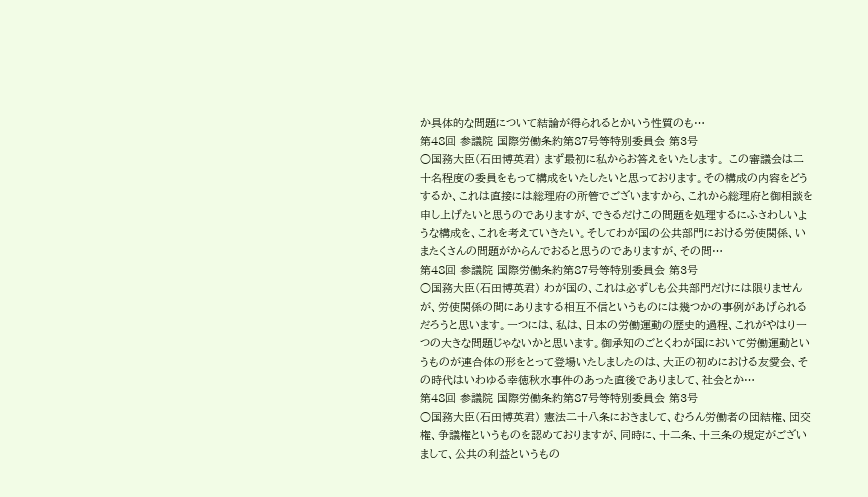か具体的な問題について結論が得られるとかいう性質のも…
第48回 参議院 国際労働条約第87号等特別委員会 第3号
○国務大臣(石田博英君) まず最初に私からお答えをいたします。 この審議会は二十名程度の委員をもって構成をいたしたいと思っております。その構成の内容をどうするか、これは直接には総理府の所管でございますから、これから総理府と御相談を申し上げたいと思うのでありますが、できるだけこの問題を処理するにふさわしいような構成を、これを考えていきたい。そしてわが国の公共部門における労使関係、いまたくさんの問題がからんでおると思うのでありますが、その問…
第48回 参議院 国際労働条約第87号等特別委員会 第3号
○国務大臣(石田博英君) わが国の、これは必ずしも公共部門だけには限りませんが、労使関係の間にありまする相互不信というものには幾つかの事例があげられるだろうと思います。一つには、私は、日本の労働運動の歴史的過程、これがやはり一つの大きな問題じゃないかと思います。御承知のごとくわが国において労働運動というものが連合体の形をとって登場いたしましたのは、大正の初めにおける友愛会、その時代はいわゆる幸徳秋水事件のあった直後でありまして、社会とか…
第48回 参議院 国際労働条約第87号等特別委員会 第3号
○国務大臣(石田博英君) 憲法二十八条におきまして、むろん労働者の団結権、団交権、争議権というものを認めておりますが、同時に、十二条、十三条の規定がございまして、公共の利益というもの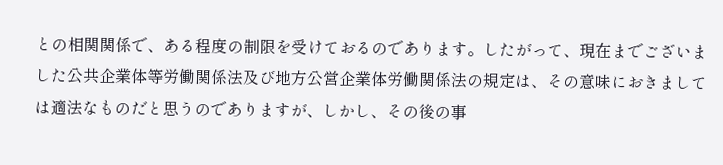との相関関係で、ある程度の制限を受けておるのであります。したがって、現在までございました公共企業体等労働関係法及び地方公営企業体労働関係法の規定は、その意味におきましては適法なものだと思うのでありますが、しかし、その後の事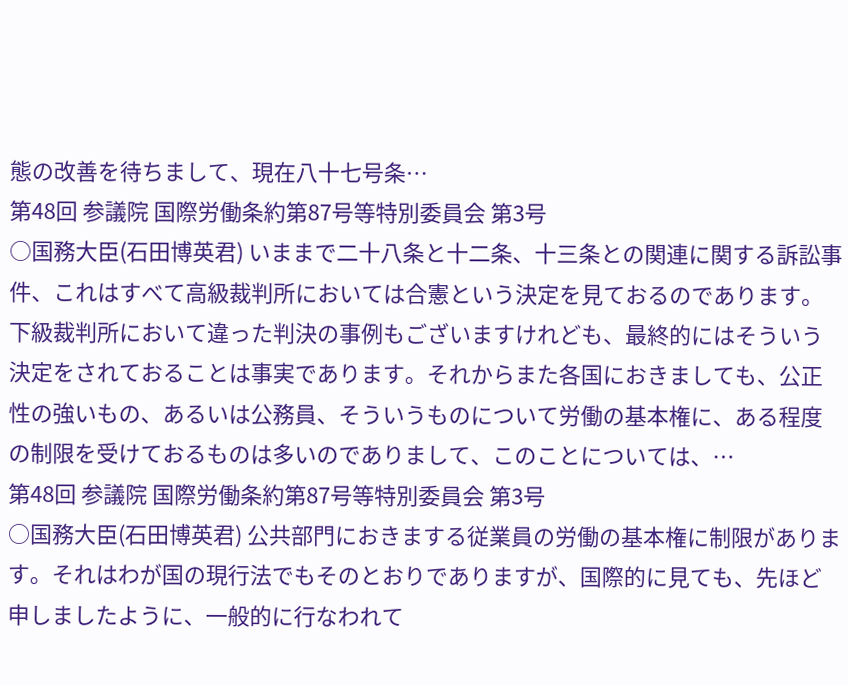態の改善を待ちまして、現在八十七号条…
第48回 参議院 国際労働条約第87号等特別委員会 第3号
○国務大臣(石田博英君) いままで二十八条と十二条、十三条との関連に関する訴訟事件、これはすべて高級裁判所においては合憲という決定を見ておるのであります。下級裁判所において違った判決の事例もございますけれども、最終的にはそういう決定をされておることは事実であります。それからまた各国におきましても、公正性の強いもの、あるいは公務員、そういうものについて労働の基本権に、ある程度の制限を受けておるものは多いのでありまして、このことについては、…
第48回 参議院 国際労働条約第87号等特別委員会 第3号
○国務大臣(石田博英君) 公共部門におきまする従業員の労働の基本権に制限があります。それはわが国の現行法でもそのとおりでありますが、国際的に見ても、先ほど申しましたように、一般的に行なわれて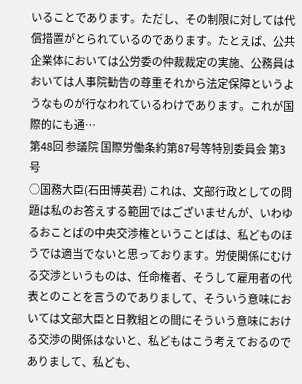いることであります。ただし、その制限に対しては代償措置がとられているのであります。たとえば、公共企業体においては公労委の仲裁裁定の実施、公務員はおいては人事院勧告の尊重それから法定保障というようなものが行なわれているわけであります。これが国際的にも通…
第48回 参議院 国際労働条約第87号等特別委員会 第3号
○国務大臣(石田博英君) これは、文部行政としての問題は私のお答えする範囲ではございませんが、いわゆるおことばの中央交渉権ということばは、私どものほうでは適当でないと思っております。労使関係にむける交渉というものは、任命権者、そうして雇用者の代表とのことを言うのでありまして、そういう意味においては文部大臣と日教組との間にそういう意味における交渉の関係はないと、私どもはこう考えておるのでありまして、私ども、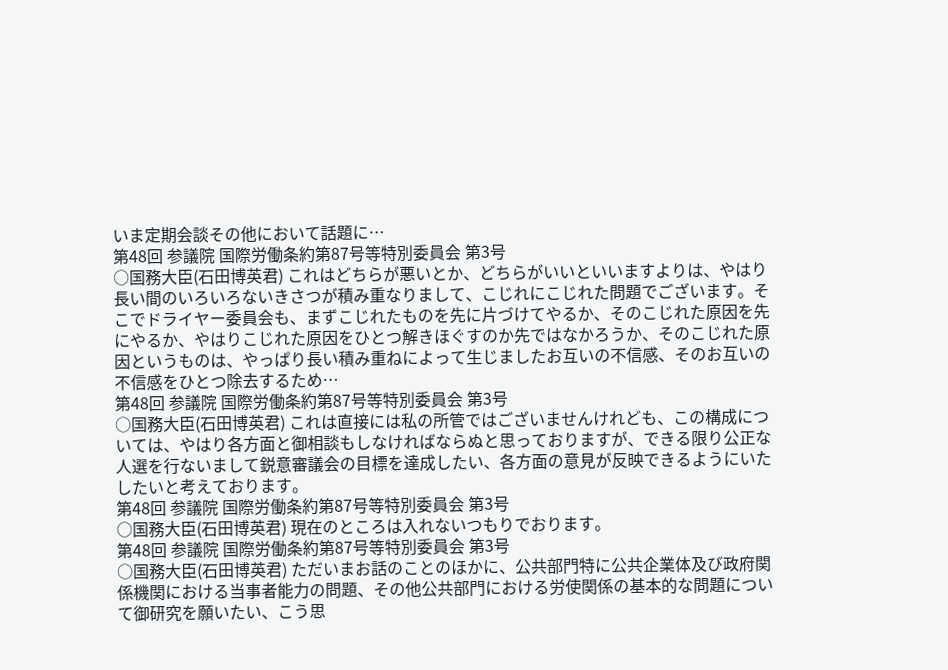いま定期会談その他において話題に…
第48回 参議院 国際労働条約第87号等特別委員会 第3号
○国務大臣(石田博英君) これはどちらが悪いとか、どちらがいいといいますよりは、やはり長い間のいろいろないきさつが積み重なりまして、こじれにこじれた問題でございます。そこでドライヤー委員会も、まずこじれたものを先に片づけてやるか、そのこじれた原因を先にやるか、やはりこじれた原因をひとつ解きほぐすのか先ではなかろうか、そのこじれた原因というものは、やっぱり長い積み重ねによって生じましたお互いの不信感、そのお互いの不信感をひとつ除去するため…
第48回 参議院 国際労働条約第87号等特別委員会 第3号
○国務大臣(石田博英君) これは直接には私の所管ではございませんけれども、この構成については、やはり各方面と御相談もしなければならぬと思っておりますが、できる限り公正な人選を行ないまして鋭意審議会の目標を達成したい、各方面の意見が反映できるようにいたしたいと考えております。
第48回 参議院 国際労働条約第87号等特別委員会 第3号
○国務大臣(石田博英君) 現在のところは入れないつもりでおります。
第48回 参議院 国際労働条約第87号等特別委員会 第3号
○国務大臣(石田博英君) ただいまお話のことのほかに、公共部門特に公共企業体及び政府関係機関における当事者能力の問題、その他公共部門における労使関係の基本的な問題について御研究を願いたい、こう思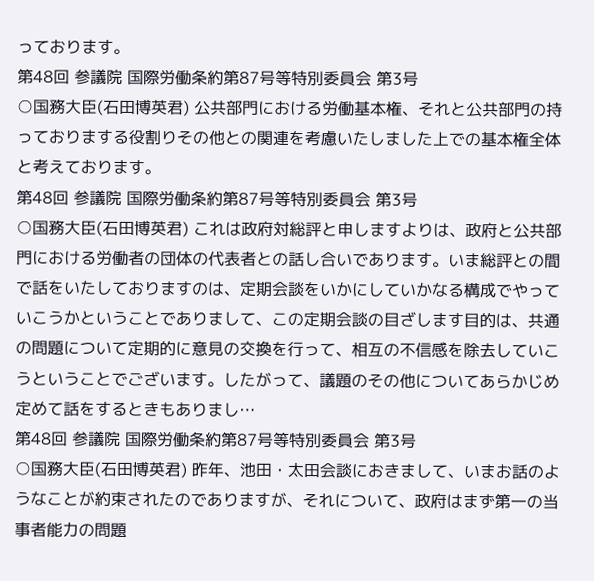っております。
第48回 参議院 国際労働条約第87号等特別委員会 第3号
○国務大臣(石田博英君) 公共部門における労働基本権、それと公共部門の持っておりまする役割りその他との関連を考慮いたしました上での基本権全体と考えております。
第48回 参議院 国際労働条約第87号等特別委員会 第3号
○国務大臣(石田博英君) これは政府対総評と申しますよりは、政府と公共部門における労働者の団体の代表者との話し合いであります。いま総評との間で話をいたしておりますのは、定期会談をいかにしていかなる構成でやっていこうかということでありまして、この定期会談の目ざします目的は、共通の問題について定期的に意見の交換を行って、相互の不信感を除去していこうということでございます。したがって、議題のその他についてあらかじめ定めて話をするときもありまし…
第48回 参議院 国際労働条約第87号等特別委員会 第3号
○国務大臣(石田博英君) 昨年、池田・太田会談におきまして、いまお話のようなことが約束されたのでありますが、それについて、政府はまず第一の当事者能力の問題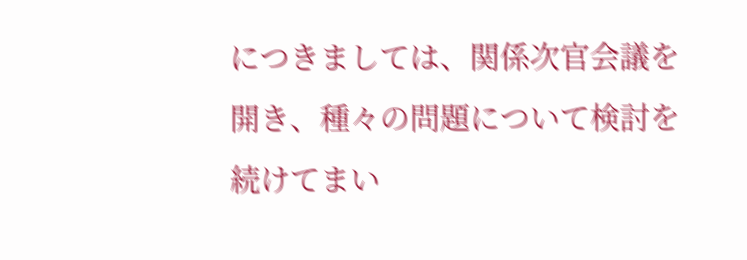につきましては、関係次官会議を開き、種々の問題について検討を続けてまい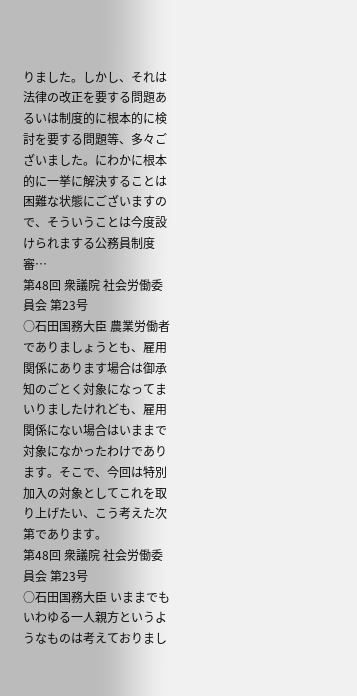りました。しかし、それは法律の改正を要する問題あるいは制度的に根本的に検討を要する問題等、多々ございました。にわかに根本的に一挙に解決することは困難な状態にございますので、そういうことは今度設けられまする公務員制度審…
第48回 衆議院 社会労働委員会 第23号
○石田国務大臣 農業労働者でありましょうとも、雇用関係にあります場合は御承知のごとく対象になってまいりましたけれども、雇用関係にない場合はいままで対象になかったわけであります。そこで、今回は特別加入の対象としてこれを取り上げたい、こう考えた次第であります。
第48回 衆議院 社会労働委員会 第23号
○石田国務大臣 いままでもいわゆる一人親方というようなものは考えておりまし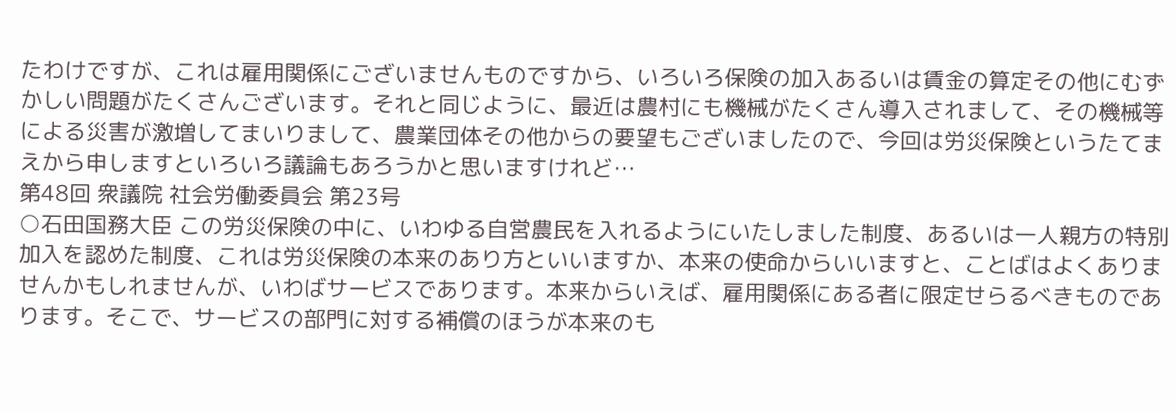たわけですが、これは雇用関係にございませんものですから、いろいろ保険の加入あるいは賃金の算定その他にむずかしい問題がたくさんございます。それと同じように、最近は農村にも機械がたくさん導入されまして、その機械等による災害が激増してまいりまして、農業団体その他からの要望もございましたので、今回は労災保険というたてまえから申しますといろいろ議論もあろうかと思いますけれど…
第48回 衆議院 社会労働委員会 第23号
○石田国務大臣 この労災保険の中に、いわゆる自営農民を入れるようにいたしました制度、あるいは一人親方の特別加入を認めた制度、これは労災保険の本来のあり方といいますか、本来の使命からいいますと、ことばはよくありませんかもしれませんが、いわばサービスであります。本来からいえば、雇用関係にある者に限定せらるべきものであります。そこで、サービスの部門に対する補償のほうが本来のも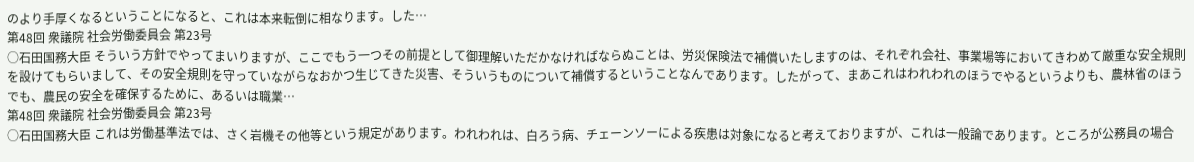のより手厚くなるということになると、これは本来転倒に相なります。した…
第48回 衆議院 社会労働委員会 第23号
○石田国務大臣 そういう方針でやってまいりますが、ここでもう一つその前提として御理解いただかなければならぬことは、労災保険法で補償いたしますのは、それぞれ会社、事業場等においてきわめて厳重な安全規則を設けてもらいまして、その安全規則を守っていながらなおかつ生じてきた災害、そういうものについて補償するということなんであります。したがって、まあこれはわれわれのほうでやるというよりも、農林省のほうでも、農民の安全を確保するために、あるいは職業…
第48回 衆議院 社会労働委員会 第23号
○石田国務大臣 これは労働基準法では、さく岩機その他等という規定があります。われわれは、白ろう病、チェーンソーによる疾患は対象になると考えておりますが、これは一般論であります。ところが公務員の場合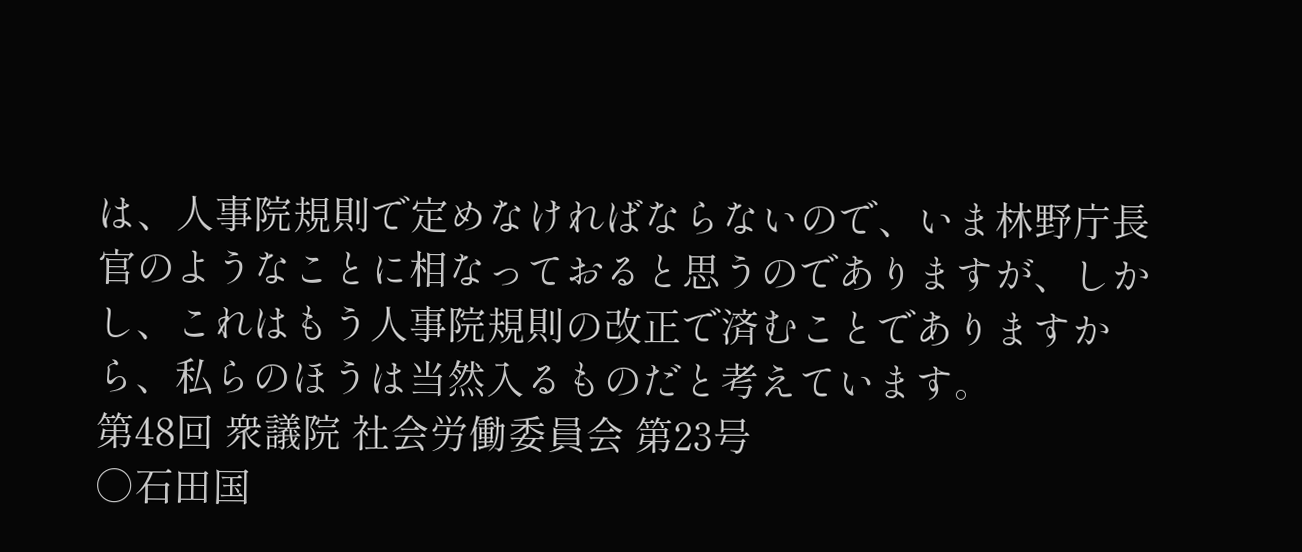は、人事院規則で定めなければならないので、いま林野庁長官のようなことに相なっておると思うのでありますが、しかし、これはもう人事院規則の改正で済むことでありますから、私らのほうは当然入るものだと考えています。
第48回 衆議院 社会労働委員会 第23号
○石田国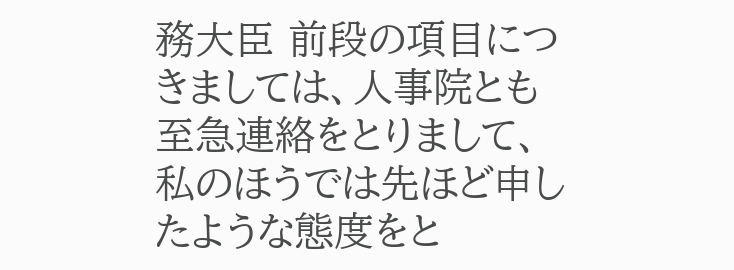務大臣 前段の項目につきましては、人事院とも至急連絡をとりまして、私のほうでは先ほど申したような態度をと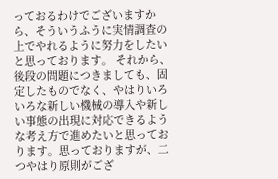っておるわけでございますから、そういうふうに実情調査の上でやれるように努力をしたいと思っております。 それから、後段の問題につきましても、固定したものでなく、やはりいろいろな新しい機械の導入や新しい事態の出現に対応できるような考え方で進めたいと思っております。思っておりますが、二つやはり原則がござ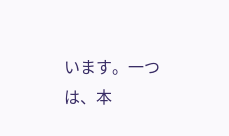います。一つは、本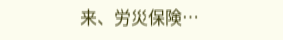来、労災保険…